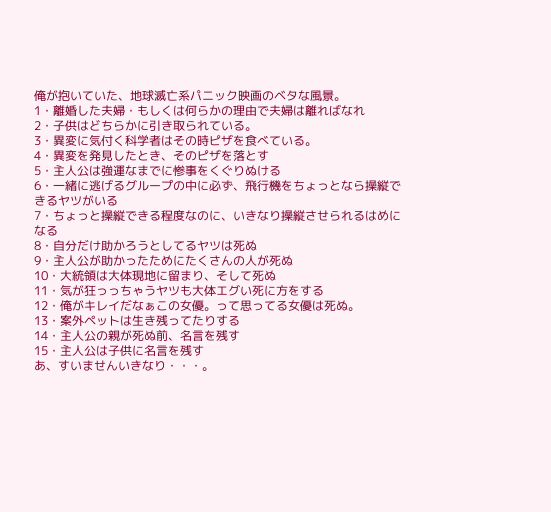俺が抱いていた、地球滅亡系パニック映画のベタな風景。
1・離婚した夫婦・もしくは何らかの理由で夫婦は離ればなれ
2・子供はどちらかに引き取られている。
3・異変に気付く科学者はその時ピザを食べている。
4・異変を発見したとき、そのピザを落とす
5・主人公は強運なまでに惨事をくぐりぬける
6・一緒に逃げるグループの中に必ず、飛行機をちょっとなら操縦できるヤツがいる
7・ちょっと操縦できる程度なのに、いきなり操縦させられるはめになる
8・自分だけ助かろうとしてるヤツは死ぬ
9・主人公が助かったためにたくさんの人が死ぬ
10・大統領は大体現地に留まり、そして死ぬ
11・気が狂っっちゃうヤツも大体エグい死に方をする
12・俺がキレイだなぁこの女優。って思ってる女優は死ぬ。
13・案外ペットは生き残ってたりする
14・主人公の親が死ぬ前、名言を残す
15・主人公は子供に名言を残す
あ、すいませんいきなり・・・。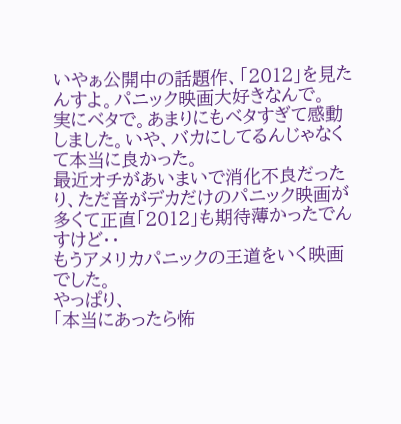いやぁ公開中の話題作、「2012」を見たんすよ。パニック映画大好きなんで。
実にベタで。あまりにもベタすぎて感動しました。いや、バカにしてるんじゃなくて本当に良かった。
最近オチがあいまいで消化不良だったり、ただ音がデカだけのパニック映画が多くて正直「2012」も期待薄かったでんすけど・・
もうアメリカパニックの王道をいく映画でした。
やっぱり、
「本当にあったら怖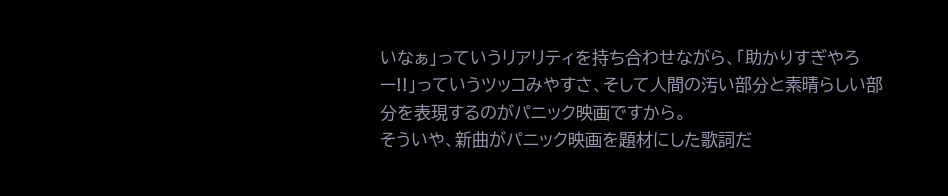いなぁ」っていうリアリティを持ち合わせながら、「助かりすぎやろー!!」っていうツッコみやすさ、そして人間の汚い部分と素晴らしい部分を表現するのがパニック映画ですから。
そういや、新曲がパニック映画を題材にした歌詞だ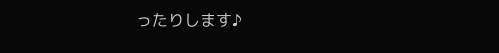ったりします♪